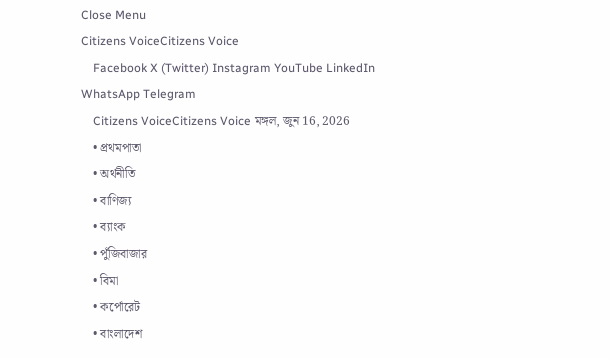Close Menu
Citizens VoiceCitizens Voice
    Facebook X (Twitter) Instagram YouTube LinkedIn WhatsApp Telegram
    Citizens VoiceCitizens Voice মঙ্গল, জুন 16, 2026
    • প্রথমপাতা
    • অর্থনীতি
    • বাণিজ্য
    • ব্যাংক
    • পুঁজিবাজার
    • বিমা
    • কর্পোরেট
    • বাংলাদেশ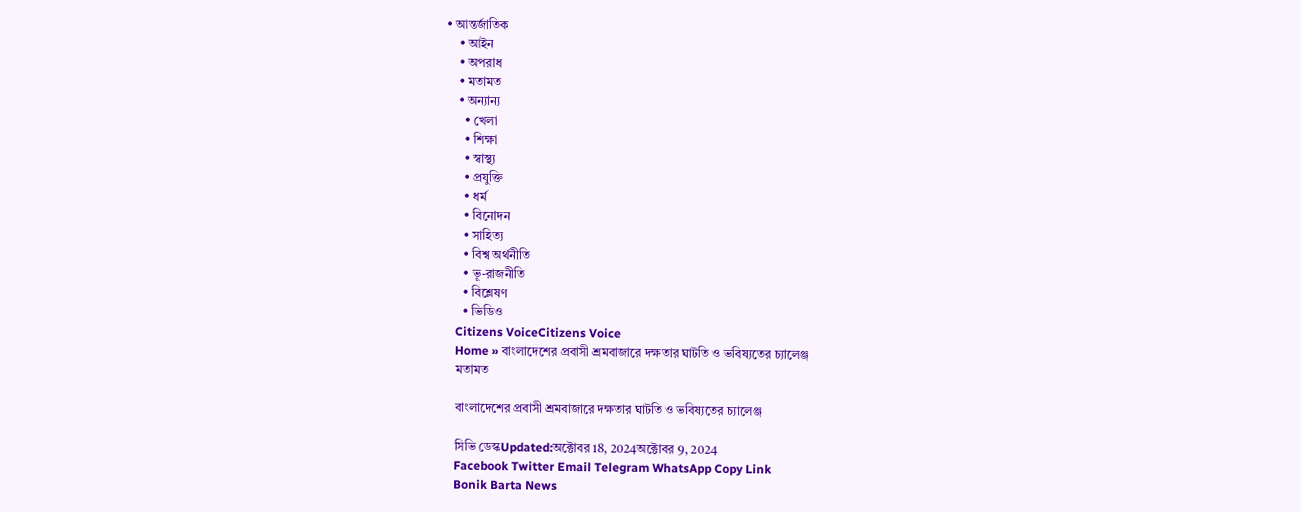• আন্তর্জাতিক
    • আইন
    • অপরাধ
    • মতামত
    • অন্যান্য
      • খেলা
      • শিক্ষা
      • স্বাস্থ্য
      • প্রযুক্তি
      • ধর্ম
      • বিনোদন
      • সাহিত্য
      • বিশ্ব অর্থনীতি
      • ভূ-রাজনীতি
      • বিশ্লেষণ
      • ভিডিও
    Citizens VoiceCitizens Voice
    Home » বাংলাদেশের প্রবাসী শ্রমবাজারে দক্ষতার ঘাটতি ও ভবিষ্যতের চ্যালেঞ্জ
    মতামত

    বাংলাদেশের প্রবাসী শ্রমবাজারে দক্ষতার ঘাটতি ও ভবিষ্যতের চ্যালেঞ্জ

    সিভি ডেস্কUpdated:অক্টোবর 18, 2024অক্টোবর 9, 2024
    Facebook Twitter Email Telegram WhatsApp Copy Link
    Bonik Barta News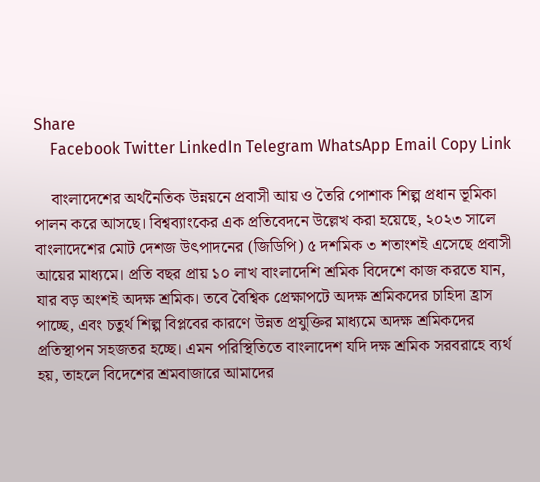Share
    Facebook Twitter LinkedIn Telegram WhatsApp Email Copy Link

    বাংলাদেশের অর্থনৈতিক উন্নয়নে প্রবাসী আয় ও তৈরি পোশাক শিল্প প্রধান ভূমিকা পালন করে আসছে। বিশ্বব্যাংকের এক প্রতিবেদনে উল্লেখ করা হয়েছে, ২০২৩ সালে বাংলাদেশের মোট দেশজ উৎপাদনের (জিডিপি) ৫ দশমিক ৩ শতাংশই এসেছে প্রবাসী আয়ের মাধ্যমে। প্রতি বছর প্রায় ১০ লাখ বাংলাদেশি শ্রমিক বিদেশে কাজ করতে যান, যার বড় অংশই অদক্ষ শ্রমিক। তবে বৈশ্বিক প্রেক্ষাপটে অদক্ষ শ্রমিকদের চাহিদা হ্রাস পাচ্ছে, এবং চতুর্থ শিল্প বিপ্লবের কারণে উন্নত প্রযুক্তির মাধ্যমে অদক্ষ শ্রমিকদের প্রতিস্থাপন সহজতর হচ্ছে। এমন পরিস্থিতিতে বাংলাদেশ যদি দক্ষ শ্রমিক সরবরাহে ব্যর্থ হয়, তাহলে বিদেশের শ্রমবাজারে আমাদের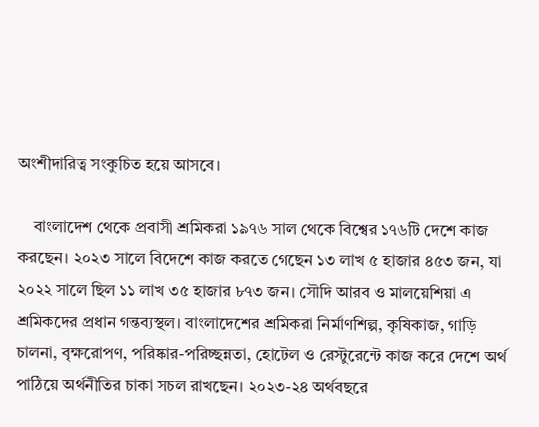অংশীদারিত্ব সংকুচিত হয়ে আসবে।

    বাংলাদেশ থেকে প্রবাসী শ্রমিকরা ১৯৭৬ সাল থেকে বিশ্বের ১৭৬টি দেশে কাজ করছেন। ২০২৩ সালে বিদেশে কাজ করতে গেছেন ১৩ লাখ ৫ হাজার ৪৫৩ জন, যা ২০২২ সালে ছিল ১১ লাখ ৩৫ হাজার ৮৭৩ জন। সৌদি আরব ও মালয়েশিয়া এ শ্রমিকদের প্রধান গন্তব্যস্থল। বাংলাদেশের শ্রমিকরা নির্মাণশিল্প, কৃষিকাজ, গাড়ি চালনা, বৃক্ষরোপণ, পরিষ্কার-পরিচ্ছন্নতা, হোটেল ও রেস্টুরেন্টে কাজ করে দেশে অর্থ পাঠিয়ে অর্থনীতির চাকা সচল রাখছেন। ২০২৩-২৪ অর্থবছরে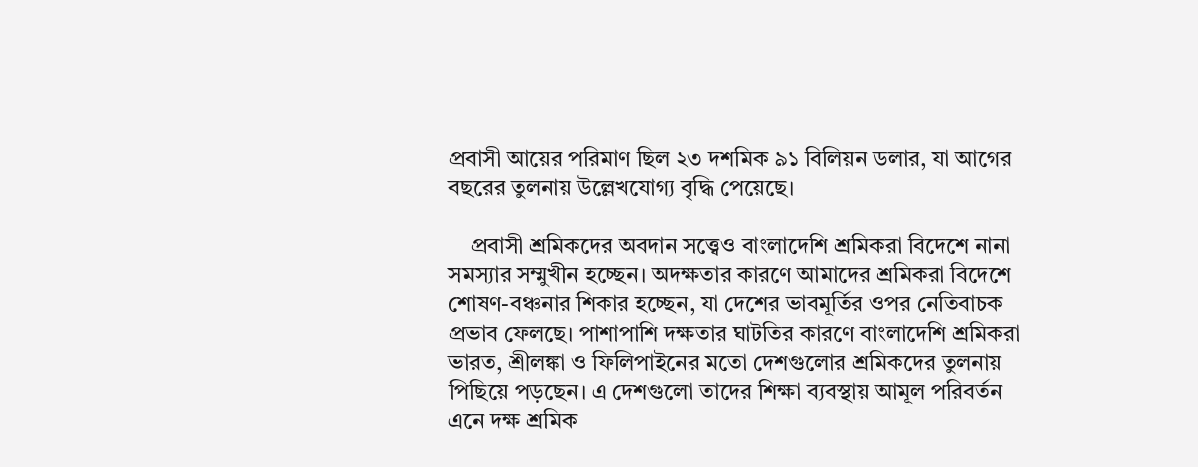প্রবাসী আয়ের পরিমাণ ছিল ২৩ দশমিক ৯১ বিলিয়ন ডলার, যা আগের বছরের তুলনায় উল্লেখযোগ্য বৃদ্ধি পেয়েছে।

    প্রবাসী শ্রমিকদের অবদান সত্ত্বেও বাংলাদেশি শ্রমিকরা বিদেশে নানা সমস্যার সম্মুখীন হচ্ছেন। অদক্ষতার কারণে আমাদের শ্রমিকরা বিদেশে শোষণ-বঞ্চনার শিকার হচ্ছেন, যা দেশের ভাবমূর্তির ওপর নেতিবাচক প্রভাব ফেলছে। পাশাপাশি দক্ষতার ঘাটতির কারণে বাংলাদেশি শ্রমিকরা ভারত, শ্রীলঙ্কা ও ফিলিপাইনের মতো দেশগুলোর শ্রমিকদের তুলনায় পিছিয়ে পড়ছেন। এ দেশগুলো তাদের শিক্ষা ব্যবস্থায় আমূল পরিবর্তন এনে দক্ষ শ্রমিক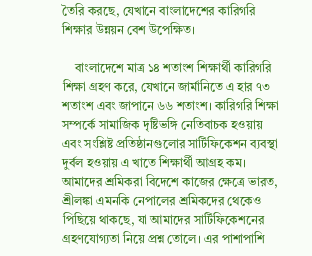তৈরি করছে, যেখানে বাংলাদেশের কারিগরি শিক্ষার উন্নয়ন বেশ উপেক্ষিত।

    বাংলাদেশে মাত্র ১৪ শতাংশ শিক্ষার্থী কারিগরি শিক্ষা গ্রহণ করে, যেখানে জার্মানিতে এ হার ৭৩ শতাংশ এবং জাপানে ৬৬ শতাংশ। কারিগরি শিক্ষা সম্পর্কে সামাজিক দৃষ্টিভঙ্গি নেতিবাচক হওয়ায় এবং সংশ্লিষ্ট প্রতিষ্ঠানগুলোর সার্টিফিকেশন ব্যবস্থা দুর্বল হওয়ায় এ খাতে শিক্ষার্থী আগ্রহ কম। আমাদের শ্রমিকরা বিদেশে কাজের ক্ষেত্রে ভারত, শ্রীলঙ্কা এমনকি নেপালের শ্রমিকদের থেকেও পিছিয়ে থাকছে, যা আমাদের সার্টিফিকেশনের গ্রহণযোগ্যতা নিয়ে প্রশ্ন তোলে। এর পাশাপাশি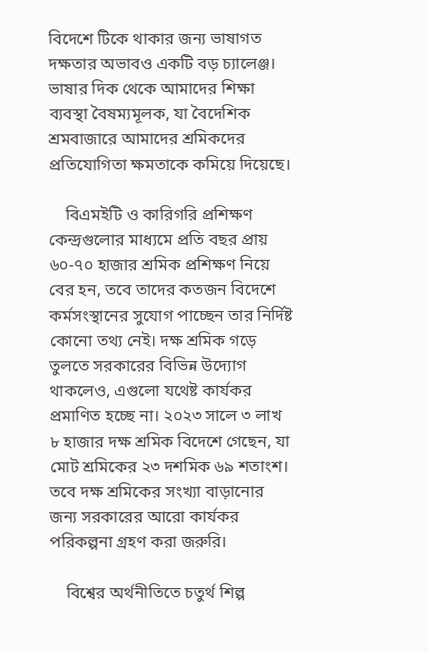বিদেশে টিকে থাকার জন্য ভাষাগত দক্ষতার অভাবও একটি বড় চ্যালেঞ্জ। ভাষার দিক থেকে আমাদের শিক্ষা ব্যবস্থা বৈষম্যমূলক, যা বৈদেশিক শ্রমবাজারে আমাদের শ্রমিকদের প্রতিযোগিতা ক্ষমতাকে কমিয়ে দিয়েছে।

    বিএমইটি ও কারিগরি প্রশিক্ষণ কেন্দ্রগুলোর মাধ্যমে প্রতি বছর প্রায় ৬০-৭০ হাজার শ্রমিক প্রশিক্ষণ নিয়ে বের হন, তবে তাদের কতজন বিদেশে কর্মসংস্থানের সুযোগ পাচ্ছেন তার নির্দিষ্ট কোনো তথ্য নেই। দক্ষ শ্রমিক গড়ে তুলতে সরকারের বিভিন্ন উদ্যোগ থাকলেও, এগুলো যথেষ্ট কার্যকর প্রমাণিত হচ্ছে না। ২০২৩ সালে ৩ লাখ ৮ হাজার দক্ষ শ্রমিক বিদেশে গেছেন, যা মোট শ্রমিকের ২৩ দশমিক ৬৯ শতাংশ। তবে দক্ষ শ্রমিকের সংখ্যা বাড়ানোর জন্য সরকারের আরো কার্যকর পরিকল্পনা গ্রহণ করা জরুরি।

    বিশ্বের অর্থনীতিতে চতুর্থ শিল্প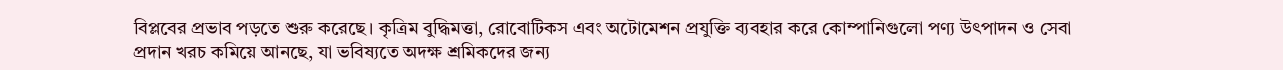বিপ্লবের প্রভাব পড়তে শুরু করেছে। কৃত্রিম বুদ্ধিমত্তা, রোবোটিকস এবং অটোমেশন প্রযুক্তি ব্যবহার করে কোম্পানিগুলো পণ্য উৎপাদন ও সেবা প্রদান খরচ কমিয়ে আনছে, যা ভবিষ্যতে অদক্ষ শ্রমিকদের জন্য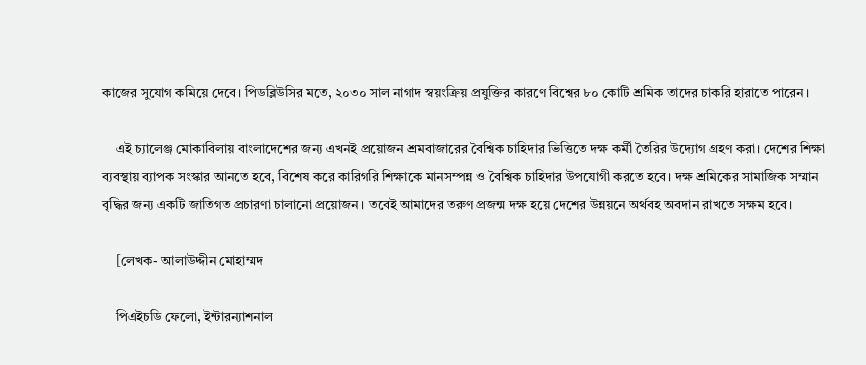কাজের সুযোগ কমিয়ে দেবে। পিডব্লিউসির মতে, ২০৩০ সাল নাগাদ স্বয়ংক্রিয় প্রযুক্তির কারণে বিশ্বের ৮০ কোটি শ্রমিক তাদের চাকরি হারাতে পারেন।

    এই চ্যালেঞ্জ মোকাবিলায় বাংলাদেশের জন্য এখনই প্রয়োজন শ্রমবাজারের বৈশ্বিক চাহিদার ভিত্তিতে দক্ষ কর্মী তৈরির উদ্যোগ গ্রহণ করা। দেশের শিক্ষা ব্যবস্থায় ব্যাপক সংস্কার আনতে হবে, বিশেষ করে কারিগরি শিক্ষাকে মানসম্পন্ন ও বৈশ্বিক চাহিদার উপযোগী করতে হবে। দক্ষ শ্রমিকের সামাজিক সম্মান বৃদ্ধির জন্য একটি জাতিগত প্রচারণা চালানো প্রয়োজন। তবেই আমাদের তরুণ প্রজন্ম দক্ষ হয়ে দেশের উন্নয়নে অর্থবহ অবদান রাখতে সক্ষম হবে।

    [লেখক- আলাউদ্দীন মোহাম্মদ

    পিএইচডি ফেলো, ইন্টারন্যাশনাল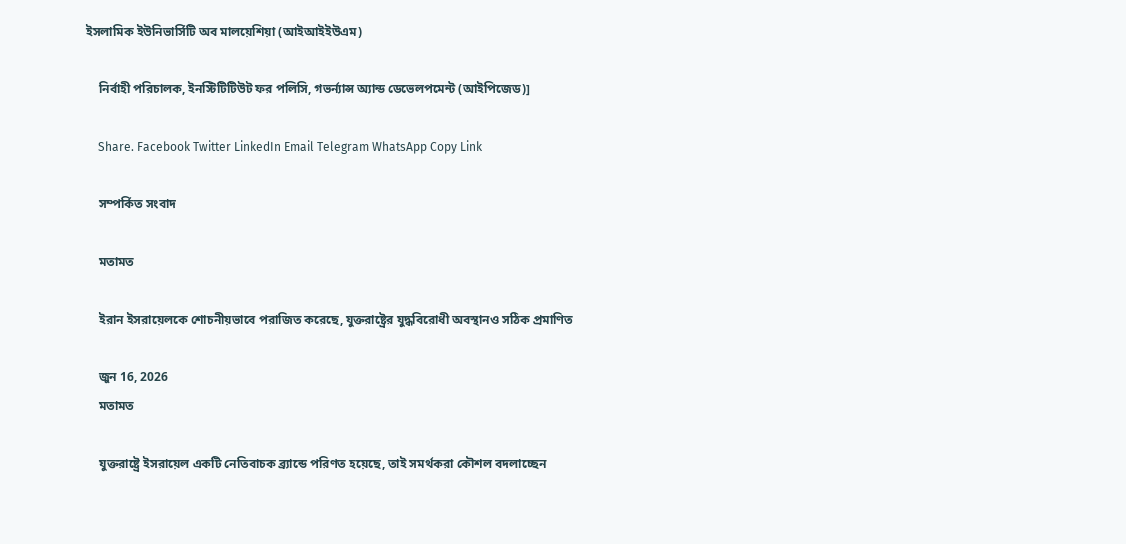ইসলামিক ইউনিভার্সিটি অব মালয়েশিয়া (আইআইইউএম)

    নির্বাহী পরিচালক, ইনস্টিটিটিউট ফর পলিসি, গভর্ন্যান্স অ্যান্ড ডেভেলপমেন্ট (আইপিজেড)]

    Share. Facebook Twitter LinkedIn Email Telegram WhatsApp Copy Link

    সম্পর্কিত সংবাদ

    মতামত

    ইরান ইসরায়েলকে শোচনীয়ভাবে পরাজিত করেছে, যুক্তরাষ্ট্রের যুদ্ধবিরোধী অবস্থানও সঠিক প্রমাণিত

    জুন 16, 2026
    মতামত

    যুক্তরাষ্ট্রে ইসরায়েল একটি নেতিবাচক ব্র্যান্ডে পরিণত হয়েছে, তাই সমর্থকরা কৌশল বদলাচ্ছেন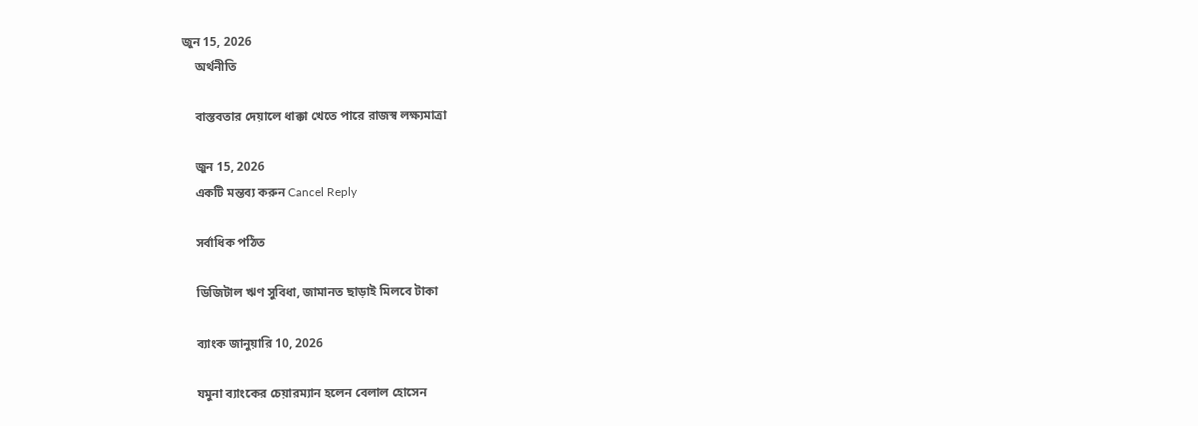জুন 15, 2026
    অর্থনীতি

    বাস্তবতার দেয়ালে ধাক্কা খেতে পারে রাজস্ব লক্ষ্যমাত্রা

    জুন 15, 2026
    একটি মন্তব্য করুন Cancel Reply

    সর্বাধিক পঠিত

    ডিজিটাল ঋণ সুবিধা, জামানত ছাড়াই মিলবে টাকা

    ব্যাংক জানুয়ারি 10, 2026

    যমুনা ব্যাংকের চেয়ারম্যান হলেন বেলাল হোসেন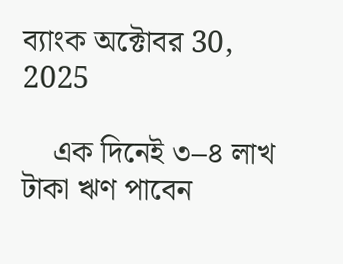ব্যাংক অক্টোবর 30, 2025

    এক দিনেই ৩–৪ লাখ টাকা ঋণ পাবেন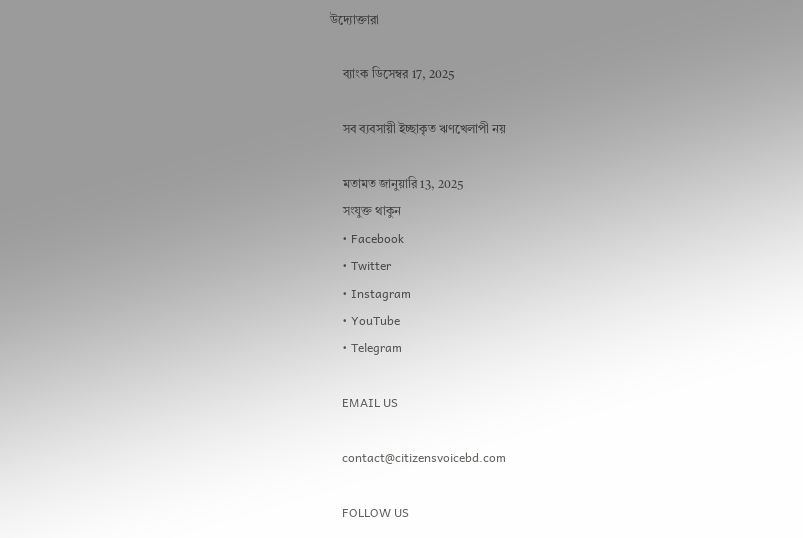উদ্যোক্তারা

    ব্যাংক ডিসেম্বর 17, 2025

    সব ব্যবসায়ী ইচ্ছাকৃত ঋণখেলাপী নয়

    মতামত জানুয়ারি 13, 2025
    সংযুক্ত থাকুন
    • Facebook
    • Twitter
    • Instagram
    • YouTube
    • Telegram

    EMAIL US

    contact@citizensvoicebd.com

    FOLLOW US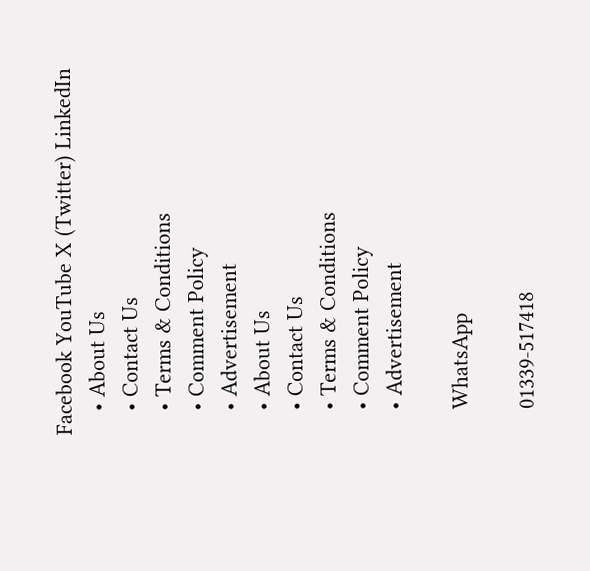Facebook YouTube X (Twitter) LinkedIn
    • About Us
    • Contact Us
    • Terms & Conditions
    • Comment Policy
    • Advertisement
    • About Us
    • Contact Us
    • Terms & Conditions
    • Comment Policy
    • Advertisement

    WhatsApp

    01339-517418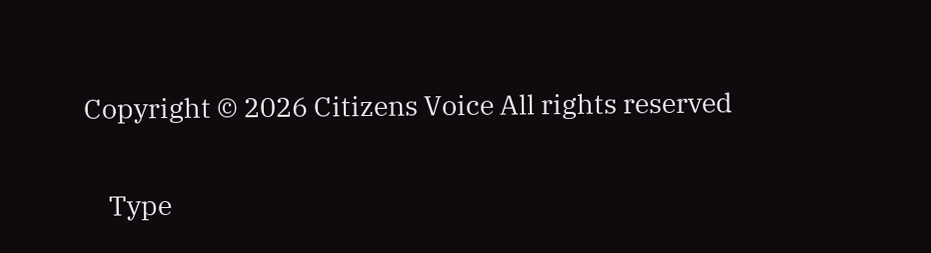Copyright © 2026 Citizens Voice All rights reserved

    Type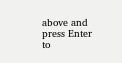above and press Enter to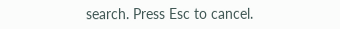search. Press Esc to cancel.